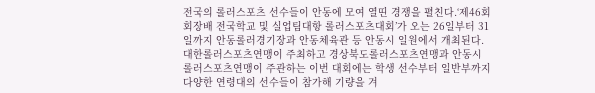전국의 롤러스포츠 선수들이 안동에 모여 열띤 경쟁을 펼친다.‘제46회 회장배 전국학교 및 실업팀대항 롤러스포츠대회’가 오는 26일부터 31일까지 안동롤러경기장과 안동체육관 등 안동시 일원에서 개최된다.대한롤러스포츠연맹이 주최하고 경상북도롤러스포츠연맹과 안동시롤러스포츠연맹이 주관하는 이번 대회에는 학생 선수부터 일반부까지 다양한 연령대의 선수들이 참가해 기량을 겨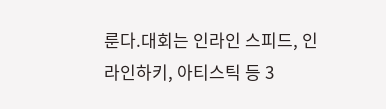룬다.대회는 인라인 스피드, 인라인하키, 아티스틱 등 3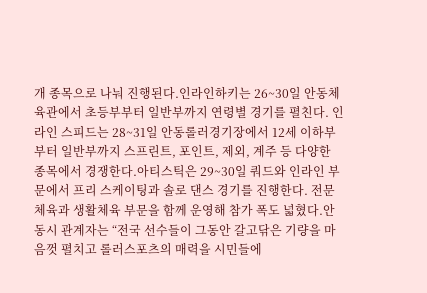개 종목으로 나눠 진행된다.인라인하키는 26~30일 안동체육관에서 초등부부터 일반부까지 연령별 경기를 펼친다. 인라인 스피드는 28~31일 안동롤러경기장에서 12세 이하부부터 일반부까지 스프린트, 포인트, 제외, 계주 등 다양한 종목에서 경쟁한다.아티스틱은 29~30일 쿼드와 인라인 부문에서 프리 스케이팅과 솔로 댄스 경기를 진행한다. 전문체육과 생활체육 부문을 함께 운영해 참가 폭도 넓혔다.안동시 관계자는 “전국 선수들이 그동안 갈고닦은 기량을 마음껏 펼치고 롤러스포츠의 매력을 시민들에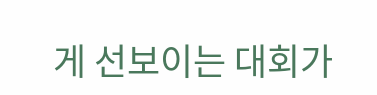게 선보이는 대회가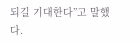되길 기대한다”고 말했다.